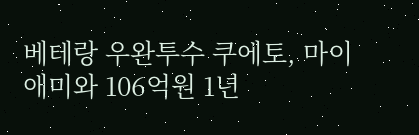베테랑 우완투수 쿠에토, 마이애미와 106억원 1년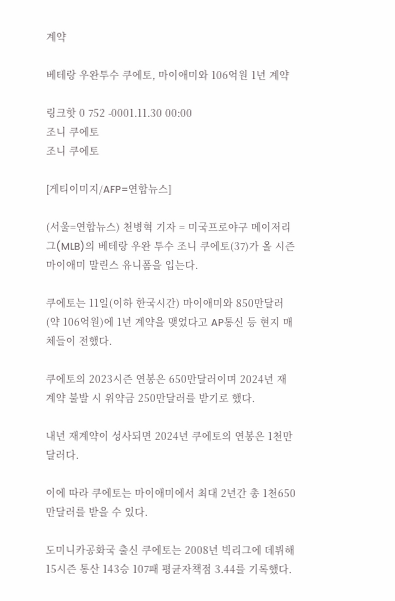계약

베테랑 우완투수 쿠에토, 마이애미와 106억원 1년 계약

링크핫 0 752 -0001.11.30 00:00
조니 쿠에토
조니 쿠에토

[게티이미지/AFP=연합뉴스]

(서울=연합뉴스) 천병혁 기자 = 미국프로야구 메이저리그(MLB)의 베테랑 우완 투수 조니 쿠에토(37)가 올 시즌 마이애미 말린스 유니폼을 입는다.

쿠에토는 11일(이하 한국시간) 마이애미와 850만달러(약 106억원)에 1년 계약을 맺었다고 AP통신 등 현지 매체들이 전했다.

쿠에토의 2023시즌 연봉은 650만달러이며 2024년 재계약 불발 시 위약금 250만달러를 받기로 했다.

내년 재계약이 성사되면 2024년 쿠에토의 연봉은 1천만달러다.

이에 따라 쿠에토는 마이애미에서 최대 2년간 총 1천650만달러를 받을 수 있다.

도미니카공화국 출신 쿠에토는 2008년 빅리그에 데뷔해 15시즌 통산 143승 107패 평균자책점 3.44를 기록했다.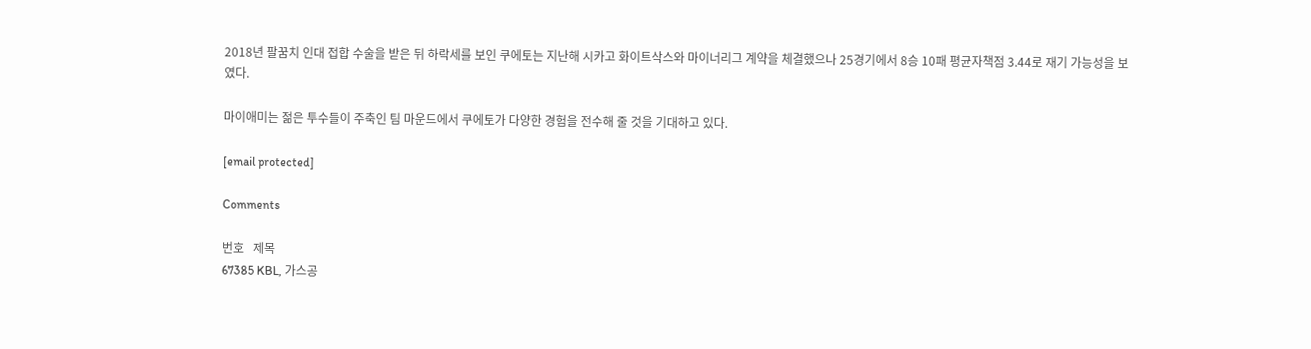2018년 팔꿈치 인대 접합 수술을 받은 뒤 하락세를 보인 쿠에토는 지난해 시카고 화이트삭스와 마이너리그 계약을 체결했으나 25경기에서 8승 10패 평균자책점 3.44로 재기 가능성을 보였다.

마이애미는 젊은 투수들이 주축인 팀 마운드에서 쿠에토가 다양한 경험을 전수해 줄 것을 기대하고 있다.

[email protected]

Comments

번호   제목
67385 KBL, 가스공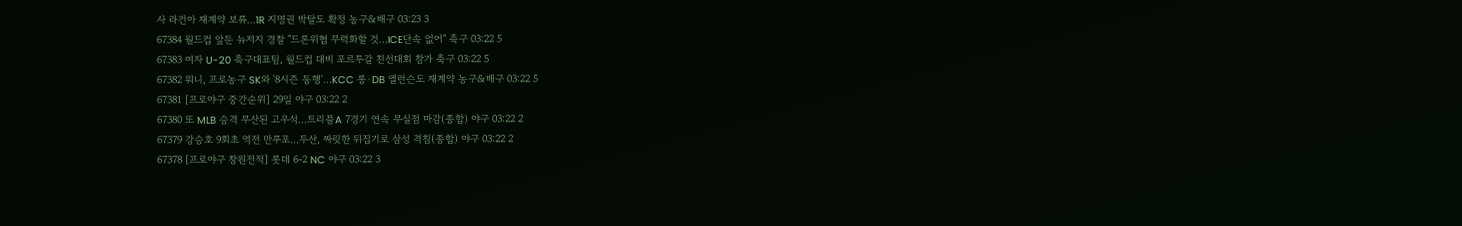사 라건아 재계약 보류…1R 지명권 박탈도 확정 농구&배구 03:23 3
67384 월드컵 앞둔 뉴저지 경찰 "드론위협 무력화할 것…ICE단속 없어" 축구 03:22 5
67383 여자 U-20 축구대표팀, 월드컵 대비 포르투갈 친선대회 참가 축구 03:22 5
67382 워니, 프로농구 SK와 '8시즌 동행'…KCC 롱·DB 엘런슨도 재계약 농구&배구 03:22 5
67381 [프로야구 중간순위] 29일 야구 03:22 2
67380 또 MLB 승격 무산된 고우석…트리플A 7경기 연속 무실점 마감(종합) 야구 03:22 2
67379 강승호 9회초 역전 만루포…두산, 짜릿한 뒤집기로 삼성 격침(종합) 야구 03:22 2
67378 [프로야구 창원전적] 롯데 6-2 NC 야구 03:22 3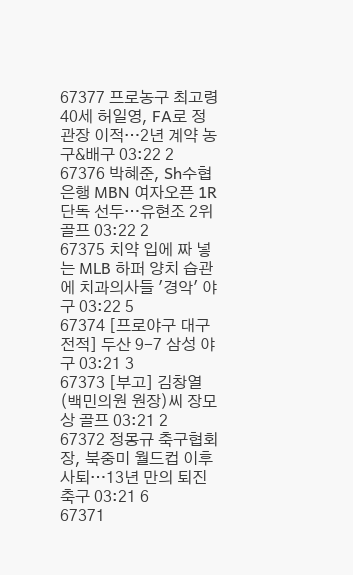67377 프로농구 최고령 40세 허일영, FA로 정관장 이적…2년 계약 농구&배구 03:22 2
67376 박혜준, Sh수협은행 MBN 여자오픈 1R 단독 선두…유현조 2위 골프 03:22 2
67375 치약 입에 짜 넣는 MLB 하퍼 양치 습관에 치과의사들 '경악' 야구 03:22 5
67374 [프로야구 대구전적] 두산 9-7 삼성 야구 03:21 3
67373 [부고] 김창열(백민의원 원장)씨 장모상 골프 03:21 2
67372 정몽규 축구협회장, 북중미 월드컵 이후 사퇴…13년 만의 퇴진 축구 03:21 6
67371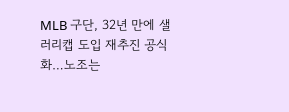MLB 구단, 32년 만에 샐러리캡 도입 재추진 공식화…노조는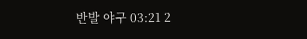반발 야구 03:21 2